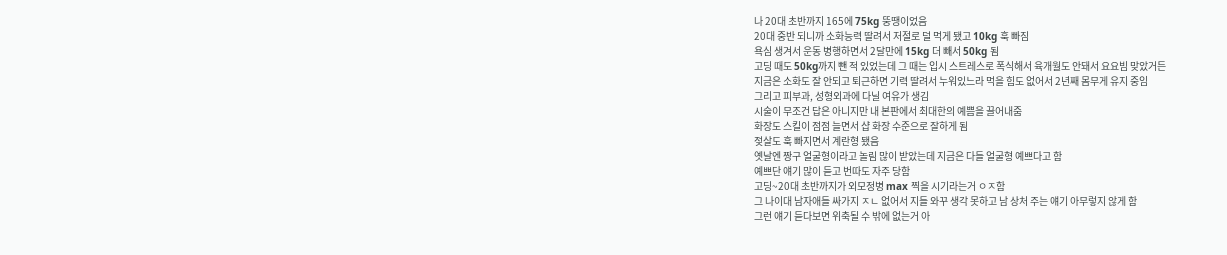나 20대 초반까지 165에 75kg 뚱땡이었음
20대 중반 되니까 소화능력 딸려서 저절로 덜 먹게 됐고 10kg 훅 빠짐
욕심 생겨서 운동 병행하면서 2달만에 15kg 더 빼서 50kg 됨
고딩 때도 50kg까지 뺀 적 있었는데 그 때는 입시 스트레스로 폭식해서 육개월도 안돼서 요요빔 맞았거든
지금은 소화도 잘 안되고 퇴근하면 기력 딸려서 누워있느라 먹을 힘도 없어서 2년째 몸무게 유지 중임
그리고 피부과, 성형외과에 다닐 여유가 생김
시술이 무조건 답은 아니지만 내 본판에서 최대한의 예쁨을 끌어내줌
화장도 스킬이 점점 늘면서 샵 화장 수준으로 잘하게 됨
젖살도 훅 빠지면서 계란형 됐음
옛날엔 짱구 얼굴형이라고 놀림 많이 받았는데 지금은 다들 얼굴형 예쁘다고 함
예쁘단 얘기 많이 듣고 번따도 자주 당함
고딩~20대 초반까지가 외모정병 max 찍을 시기라는거 ㅇㅈ함
그 나이대 남자애들 싸가지 ㅈㄴ 없어서 지들 와꾸 생각 못하고 남 상처 주는 얘기 아무렇지 않게 함
그런 얘기 듣다보면 위축될 수 밖에 없는거 아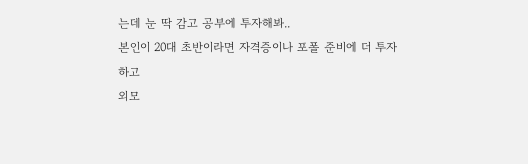는데 눈 딱 감고 공부에 투자해봐..
본인이 20대 초반이라면 자격증이나 포폴 준비에 더 투자하고
외모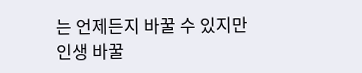는 언제든지 바꿀 수 있지만 인생 바꿀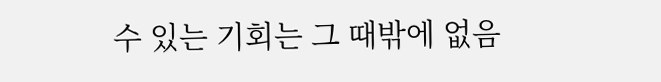수 있는 기회는 그 때밖에 없음